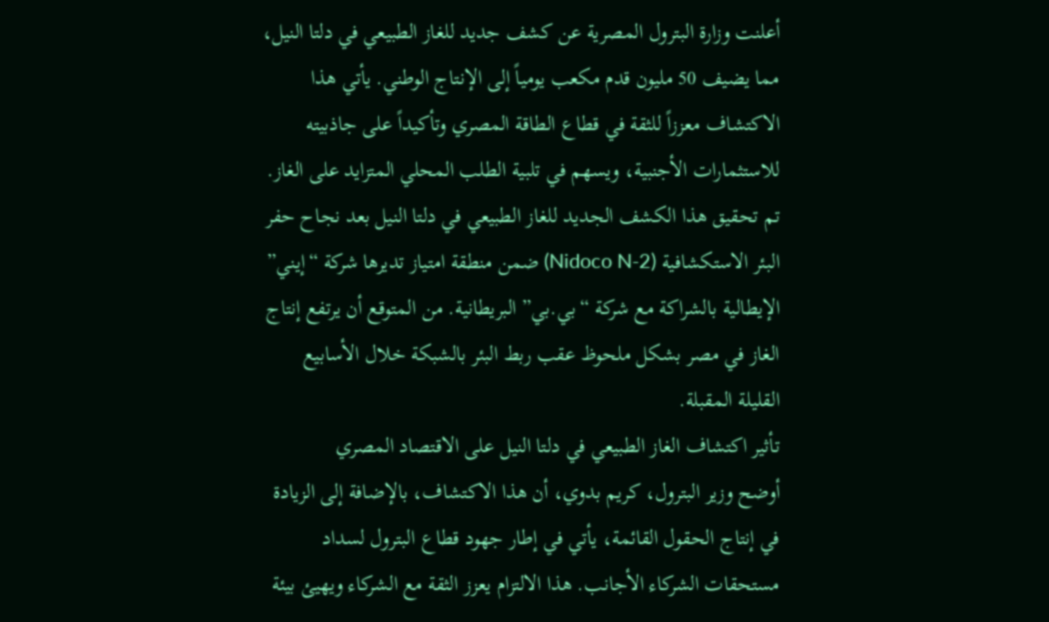أعلنت وزارة البترول المصرية عن كشف جديد للغاز الطبيعي في دلتا النيل، مما يضيف 50 مليون قدم مكعب يومياً إلى الإنتاج الوطني. يأتي هذا الاكتشاف معززاً للثقة في قطاع الطاقة المصري وتأكيداً على جاذبيته للاستثمارات الأجنبية، ويسهم في تلبية الطلب المحلي المتزايد على الغاز.
تم تحقيق هذا الكشف الجديد للغاز الطبيعي في دلتا النيل بعد نجاح حفر البئر الاستكشافية (Nidoco N-2) ضمن منطقة امتياز تديرها شركة “إيني” الإيطالية بالشراكة مع شركة “بي.بي” البريطانية. من المتوقع أن يرتفع إنتاج الغاز في مصر بشكل ملحوظ عقب ربط البئر بالشبكة خلال الأسابيع القليلة المقبلة.
تأثير اكتشاف الغاز الطبيعي في دلتا النيل على الاقتصاد المصري
أوضح وزير البترول، كريم بدوي، أن هذا الاكتشاف، بالإضافة إلى الزيادة في إنتاج الحقول القائمة، يأتي في إطار جهود قطاع البترول لسداد مستحقات الشركاء الأجانب. هذا الالتزام يعزز الثقة مع الشركاء ويهيئ بيئة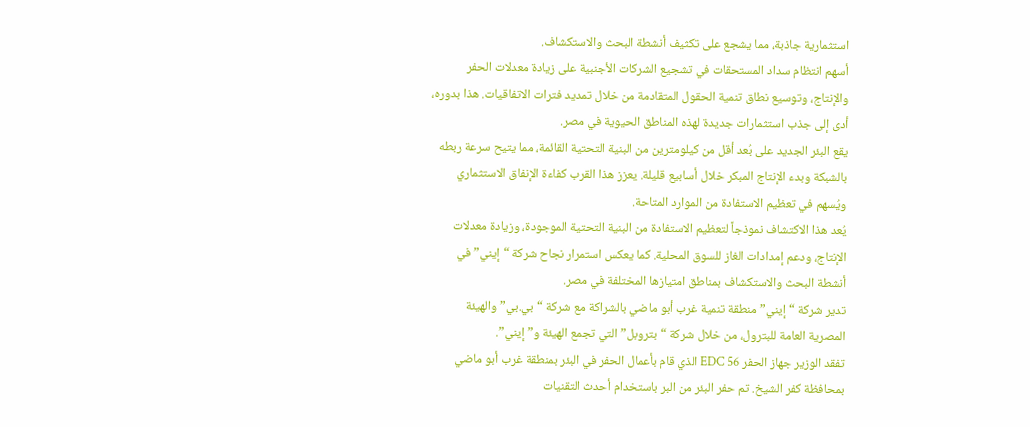استثمارية جاذبة، مما يشجع على تكثيف أنشطة البحث والاستكشاف.
أسهم انتظام سداد المستحقات في تشجيع الشركات الأجنبية على زيادة معدلات الحفر والإنتاج، وتوسيع نطاق تنمية الحقول المتقادمة من خلال تمديد فترات الاتفاقيات. هذا بدوره، أدى إلى جذب استثمارات جديدة لهذه المناطق الحيوية في مصر.
يقع البئر الجديد على بُعد أقل من كيلومترين من البنية التحتية القائمة، مما يتيح سرعة ربطه بالشبكة وبدء الإنتاج المبكر خلال أسابيع قليلة. يعزز هذا القرب كفاءة الإنفاق الاستثماري ويُسهم في تعظيم الاستفادة من الموارد المتاحة.
يُعد هذا الاكتشاف نموذجاً لتعظيم الاستفادة من البنية التحتية الموجودة، وزيادة معدلات الإنتاج، ودعم إمدادات الغاز للسوق المحلية. كما يعكس استمرار نجاح شركة “إيني” في أنشطة البحث والاستكشاف بمناطق امتيازها المختلفة في مصر.
تدير شركة “إيني” منطقة تنمية غرب أبو ماضي بالشراكة مع شركة “بي.بي” والهيئة المصرية العامة للبترول، من خلال شركة “بتروبل” التي تجمع الهيئة و”إيني”.
تفقد الوزير جهاز الحفر EDC 56 الذي قام بأعمال الحفر في البئر بمنطقة غرب أبو ماضي بمحافظة كفر الشيخ. تم حفر البئر من البر باستخدام أحدث التقنيات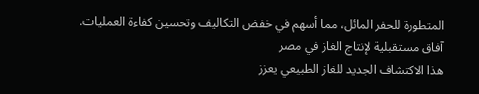المتطورة للحفر المائل، مما أسهم في خفض التكاليف وتحسين كفاءة العمليات.
آفاق مستقبلية لإنتاج الغاز في مصر
هذا الاكتشاف الجديد للغاز الطبيعي يعزز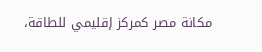مكانة مصر كمركز إقليمي للطاقة،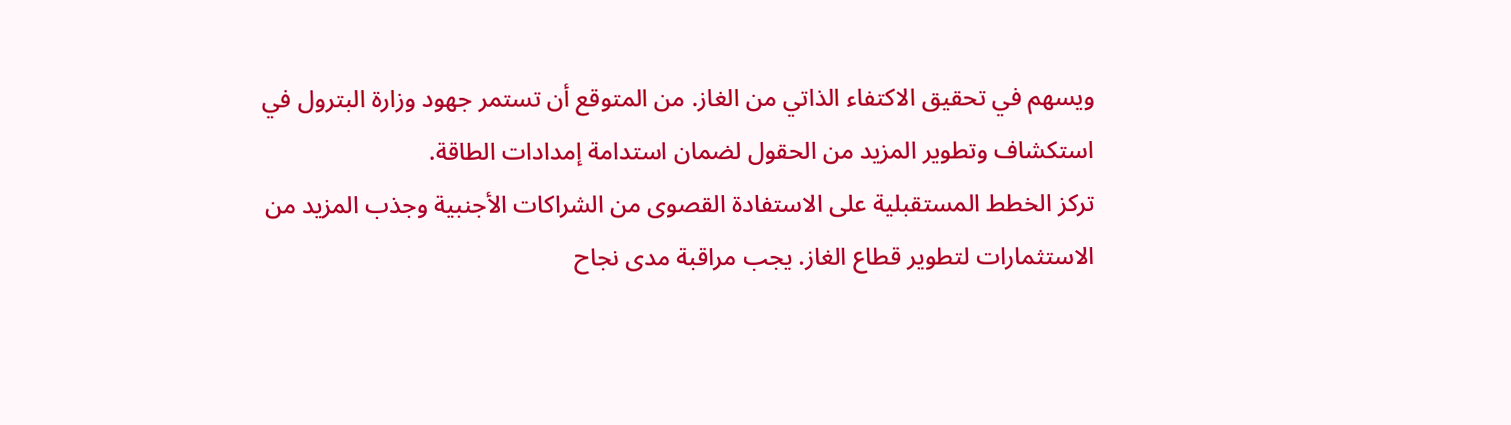ويسهم في تحقيق الاكتفاء الذاتي من الغاز. من المتوقع أن تستمر جهود وزارة البترول في استكشاف وتطوير المزيد من الحقول لضمان استدامة إمدادات الطاقة.
تركز الخطط المستقبلية على الاستفادة القصوى من الشراكات الأجنبية وجذب المزيد من الاستثمارات لتطوير قطاع الغاز. يجب مراقبة مدى نجاح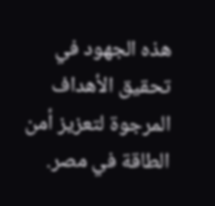هذه الجهود في تحقيق الأهداف المرجوة لتعزيز أمن الطاقة في مصر.